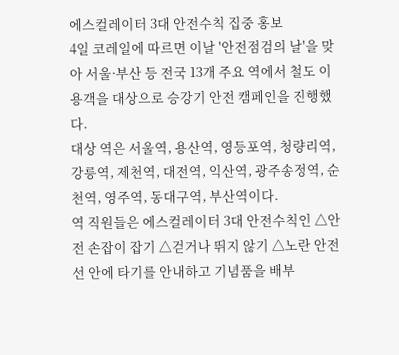에스컬레이터 3대 안전수칙 집중 홍보
4일 코레일에 따르면 이날 '안전점검의 날'을 맞아 서울·부산 등 전국 13개 주요 역에서 철도 이용객을 대상으로 승강기 안전 캠페인을 진행했다.
대상 역은 서울역, 용산역, 영등포역, 청량리역, 강릉역, 제천역, 대전역, 익산역, 광주송정역, 순천역, 영주역, 동대구역, 부산역이다.
역 직원들은 에스컬레이터 3대 안전수칙인 △안전 손잡이 잡기 △걷거나 뛰지 않기 △노란 안전선 안에 타기를 안내하고 기념품을 배부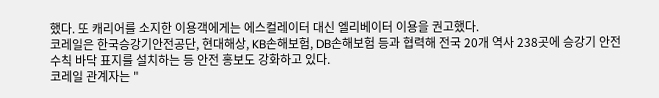했다. 또 캐리어를 소지한 이용객에게는 에스컬레이터 대신 엘리베이터 이용을 권고했다.
코레일은 한국승강기안전공단, 현대해상, KB손해보험, DB손해보험 등과 협력해 전국 20개 역사 238곳에 승강기 안전수칙 바닥 표지를 설치하는 등 안전 홍보도 강화하고 있다.
코레일 관계자는 "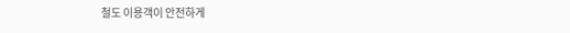철도 이용객이 안전하게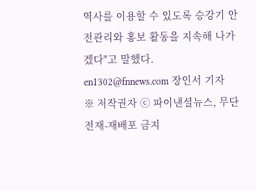역사를 이용할 수 있도록 승강기 안전관리와 홍보 활동을 지속해 나가겠다"고 말했다.
en1302@fnnews.com 장인서 기자
※ 저작권자 ⓒ 파이낸셜뉴스, 무단전재-재배포 금지